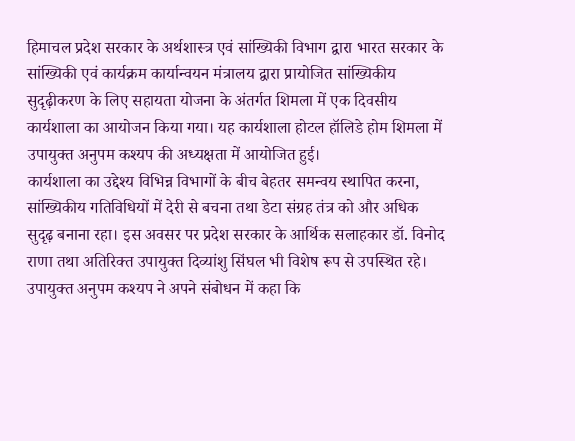हिमाचल प्रदेश सरकार के अर्थशास्त्र एवं सांख्यिकी विभाग द्वारा भारत सरकार के सांख्यिकी एवं कार्यक्रम कार्यान्वयन मंत्रालय द्वारा प्रायोजित सांख्यिकीय सुदृढ़ीकरण के लिए सहायता योजना के अंतर्गत शिमला में एक दिवसीय कार्यशाला का आयोजन किया गया। यह कार्यशाला होटल हॉलिडे होम शिमला में उपायुक्त अनुपम कश्यप की अध्यक्षता में आयोजित हुई।
कार्यशाला का उद्देश्य विभिन्न विभागों के बीच बेहतर समन्वय स्थापित करना, सांख्यिकीय गतिविधियों में देरी से बचना तथा डेटा संग्रह तंत्र को और अधिक सुदृढ़ बनाना रहा। इस अवसर पर प्रदेश सरकार के आर्थिक सलाहकार डॉ. विनोद राणा तथा अतिरिक्त उपायुक्त दिव्यांशु सिंघल भी विशेष रूप से उपस्थित रहे। उपायुक्त अनुपम कश्यप ने अपने संबोधन में कहा कि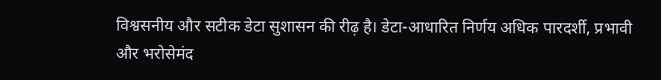विश्वसनीय और सटीक डेटा सुशासन की रीढ़ है। डेटा-आधारित निर्णय अधिक पारदर्शी, प्रभावी और भरोसेमंद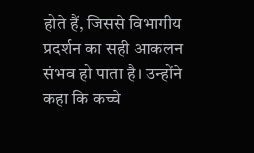होते हैं, जिससे विभागीय प्रदर्शन का सही आकलन संभव हो पाता है। उन्होंने कहा कि कच्चे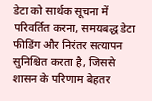डेटा को सार्थक सूचना में परिवर्तित करना, समयबद्ध डेटा फीडिंग और निरंतर सत्यापन सुनिश्चित करता है, जिससे शासन के परिणाम बेहतर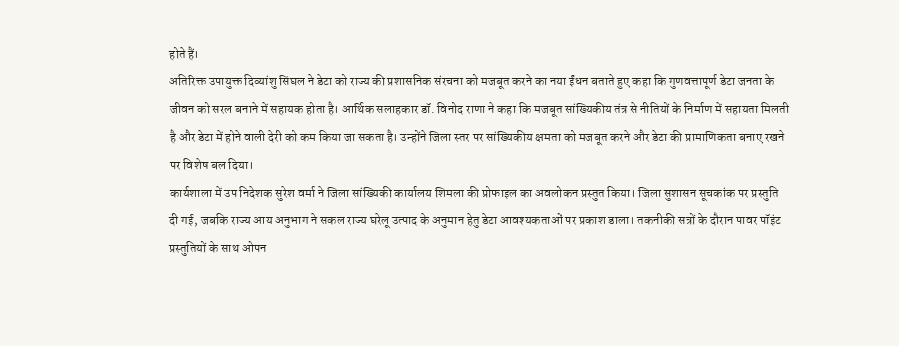होते हैं।
अतिरिक्त उपायुक्त दिव्यांशु सिंघल ने डेटा को राज्य की प्रशासनिक संरचना को मजबूत करने का नया ईंधन बताते हुए कहा कि गुणवत्तापूर्ण डेटा जनता के जीवन को सरल बनाने में सहायक होता है। आर्थिक सलाहकार डॉ. विनोद राणा ने कहा कि मजबूत सांख्यिकीय तंत्र से नीतियों के निर्माण में सहायता मिलती है और डेटा में होने वाली देरी को कम किया जा सकता है। उन्होंने जिला स्तर पर सांख्यिकीय क्षमता को मजबूत करने और डेटा की प्रामाणिकता बनाए रखने पर विशेष बल दिया।
कार्यशाला में उप निदेशक सुरेश वर्मा ने जिला सांख्यिकी कार्यालय शिमला की प्रोफाइल का अवलोकन प्रस्तुत किया। जिला सुशासन सूचकांक पर प्रस्तुति दी गई, जबकि राज्य आय अनुभाग ने सकल राज्य घरेलू उत्पाद के अनुमान हेतु डेटा आवश्यकताओं पर प्रकाश डाला। तकनीकी सत्रों के दौरान पावर पॉइंट प्रस्तुतियों के साथ ओपन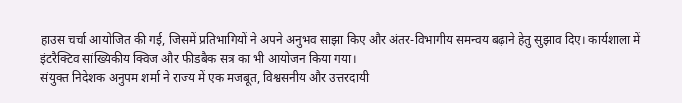हाउस चर्चा आयोजित की गई, जिसमें प्रतिभागियों ने अपने अनुभव साझा किए और अंतर-विभागीय समन्वय बढ़ाने हेतु सुझाव दिए। कार्यशाला में इंटरैक्टिव सांख्यिकीय क्विज और फीडबैक सत्र का भी आयोजन किया गया।
संयुक्त निदेशक अनुपम शर्मा ने राज्य में एक मजबूत, विश्वसनीय और उत्तरदायी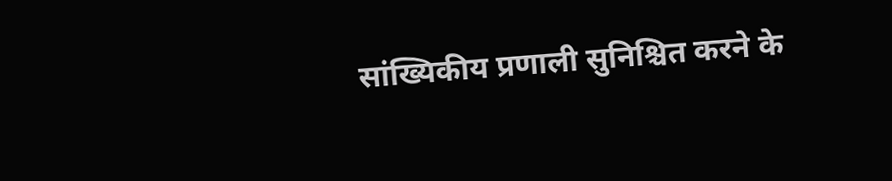सांख्यिकीय प्रणाली सुनिश्चित करने के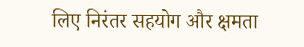लिए निरंतर सहयोग और क्षमता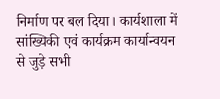निर्माण पर बल दिया। कार्यशाला में सांख्यिकी एवं कार्यक्रम कार्यान्वयन से जुड़े सभी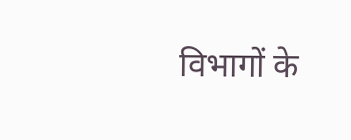विभागों के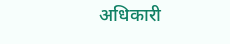अधिकारी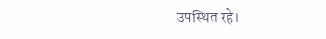उपस्थित रहे।